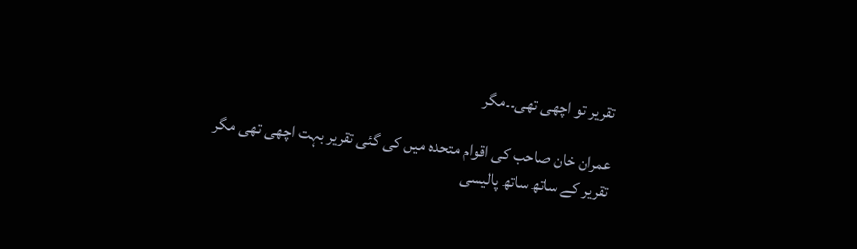تقریر تو اچھی تھی۔۔مگر

عمران خان صاحب کی اقوام متحدہ میں کی گئی تقریر بہت اچھی تھی مگر تقریر کے ساتھ ساتھ پالیسی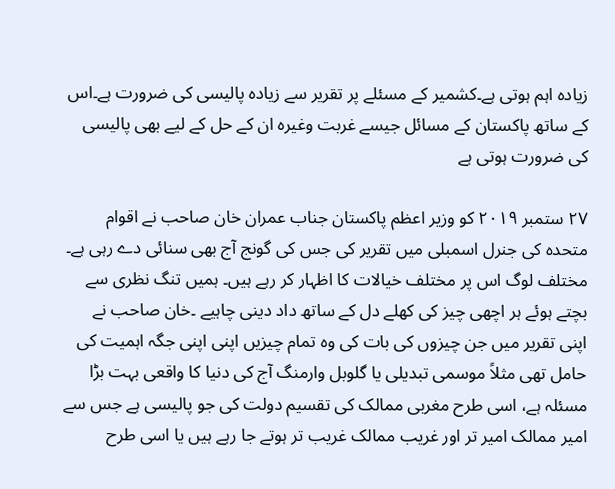زیادہ اہم ہوتی ہے۔کشمیر کے مسئلے پر تقریر سے زیادہ پالیسی کی ضرورت ہے۔اس کے ساتھ پاکستان کے مسائل جیسے غربت وغیرہ ان کے حل کے لیے بھی پالیسی کی ضرورت ہوتی ہے

۲۷ ستمبر ۲۰۱۹ کو وزیر اعظم پاکستان جناب عمران خان صاحب نے اقوام متحدہ کی جنرل اسمبلی میں تقریر کی جس کی گونج آج بھی سنائی دے رہی ہے۔ مختلف لوگ اس پر مختلف خیالات کا اظہار کر رہے ہیں۔ ہمیں تنگ نظری سے بچتے ہوئے ہر اچھی چیز کی کھلے دل کے ساتھ داد دینی چاہیے ۔خان صاحب نے اپنی تقریر میں جن چیزوں کی بات کی وہ تمام چیزیں اپنی اپنی جگہ اہمیت کی حامل تھی مثلاً موسمی تبدیلی یا گلوبل وارمنگ آج کی دنیا کا واقعی بہت بڑا مسئلہ ہے، اسی طرح مغربی ممالک کی تقسیم دولت کی جو پالیسی ہے جس سے امیر ممالک امیر تر اور غریب ممالک غریب تر ہوتے جا رہے ہیں یا اسی طرح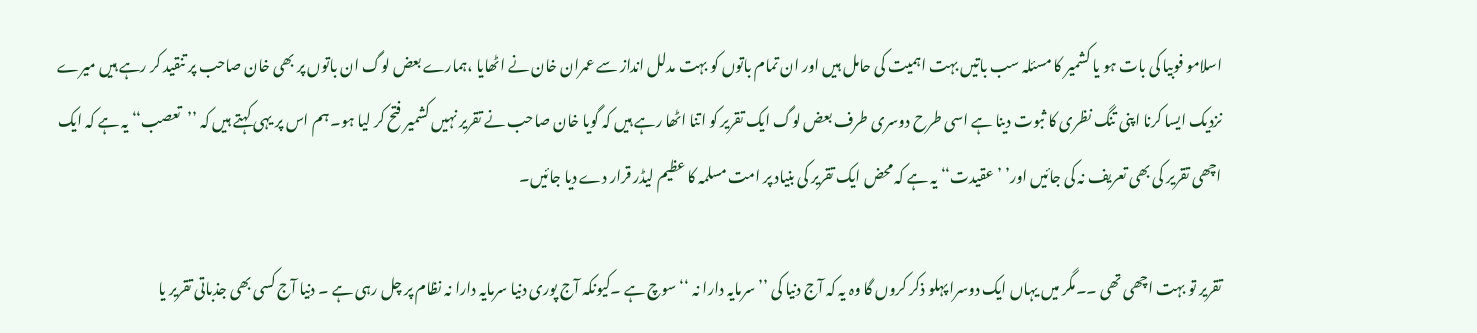اسلامو فوبیا کی بات ہو یا کشمیر کا مسئلہ سب باتیں بہت اہمیت کی حامل ہیں اور ان تمام باتوں کو بہت مدلل انداز سے عمران خان نے اٹھایا ،ہمارے بعض لوگ ان باتوں پر بھی خان صاحب پر تنقید کر رہے ہیں میرے نزدیک ایسا کرنا اپنی تنگ نظری کا ثبوت دینا ہے اسی طرح دوسری طرف بعض لوگ ایک تقریر کو اتنا اٹھا رہے ہیں کہ گویا خان صاحب نے تقریر نہیں کشمیر فتح کر لیا ہو۔ ہم اس پر یہی کہتے ہیں کہ ’’تعصب‘‘ یہ ہے کہ ایک اچھی تقریر کی بھی تعریف نہ کی جائیں اور’ ’عقیدت‘‘ یہ ہے کہ محض ایک تقریر کی بنیاد پر امت مسلمہ کا عظیم لیڈر قرار دے دیا جائیں۔

تقریر تو بہت اچھی تھی ۔۔مگر میں یہاں ایک دوسرا پہلو ذکر کروں گا وہ یہ کہ آج دنیا کی ’’سرمایہ دارا نہ ‘‘ سوچ ہے ۔کیونکہ آج پوری دنیا سرمایہ دارا نہ نظام پر چل رہی ہے ۔ دنیا آج کسی بھی جذباتی تقریر یا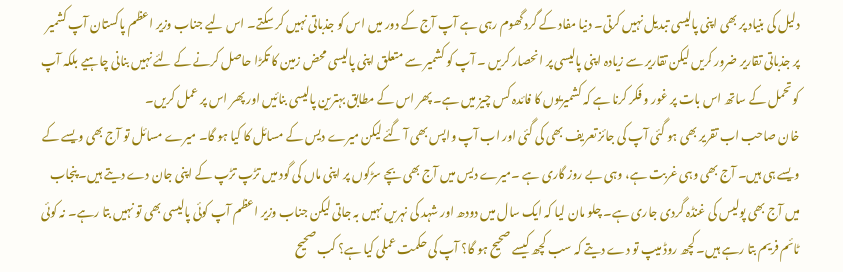دلیل کی بنیاد پر بھی اپنی پالیسی تبدیل نہیں کرتی۔ دنیا مفاد کے گرد گھوم رہی ہے آپ آج کے دور میں اس کو جذباتی نہیں کر سکتے۔ اس لیے جناب وزیر اعظم پاکستان آپ کشمیر پر جذباتی تقاریر ضرور کریں لیکن تقاریر سے زیادہ اپنی پالیسی پر انحصار کریں ۔ آپ کو کشمیر سے متعلق اپنی پالیسی محض زمین کا تکڑا حاصل کرنے کے لئے نہیں بنانی چاہیے بلکہ آپ کو تحمل کے ساتھ اس بات پر غور و فکر کرنا ہے کہ کشمیریوں کا فائدہ کس چیز میں ہے۔ پھر اس کے مطابق بہترین پالیسی بنائیں اور پھر اس پر عمل کریں۔
خان صاحب اب تقریر بھی ہو گئی آپ کی جائز تعریف بھی کی گئی اور اب آپ واپس بھی آ گئے لیکن میرے دیس کے مسائل کا کیا ہو گا۔ میرے مسائل تو آج بھی ویسے کے ویسے ہی ہیں۔ آج بھی وہی غربت ہے، وہی بے روز گاری ہے ۔میرے دیس میں آج بھی بچے سڑکوں پر اپنی ماں کی گود میں تڑپ تڑپ کے اپنی جان دے دیتے ہیں۔ پنجاب میں آج بھی پولیس کی غنڈہ گردی جاری ہے۔ چلو مان لیا کہ ایک سال میں دودھ اور شہد کی نہریں نہیں بہ جاتی لیکن جناب وزیر اعظم آپ کوئی پالیسی بھی تو نہیں بتا رہے۔ نہ کوئی ٹائم فریم بتا رہے ہیں۔ کچھ روڈ میپ تو دے دیتے کہ سب کچھ کیسے صحیح ہو گا؟ آپ کی حکمت عملی کیا ہے؟ کب صحیح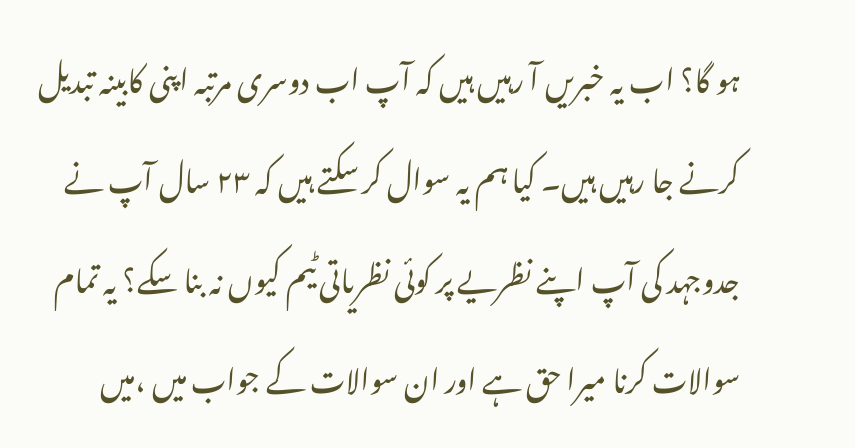ہو گا؟ اب یہ خبریں آ رہیں ہیں کہ آپ اب دوسری مرتبہ اپنی کابینہ تبدیل کرنے جا رہیں ہیں۔ کیا ہم یہ سوال کر سکتے ہیں کہ ۲۳ سال آپ نے جدوجہد کی آپ اپنے نظریے پر کوئی نظریاتی ٹیم کیوں نہ بنا سکے؟ یہ تمام سوالات کرنا میرا حق ہے اور ان سوالات کے جواب میں ،میں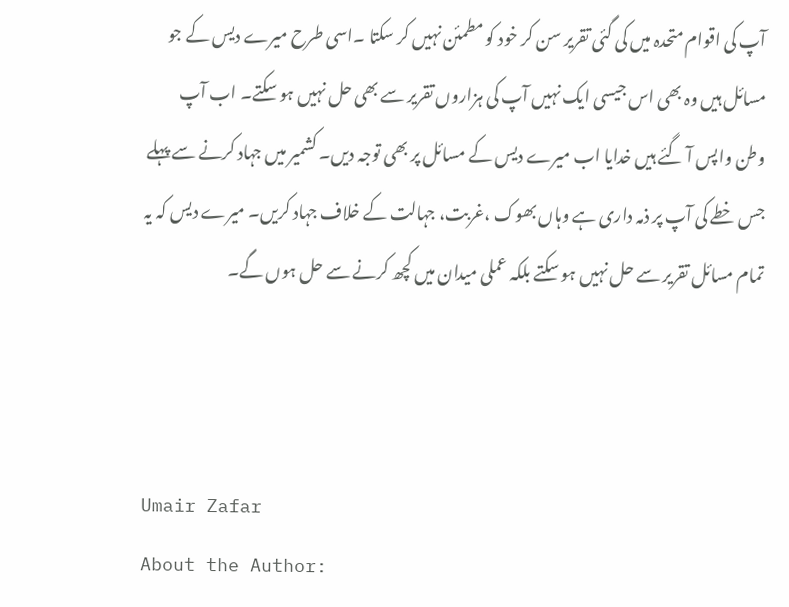آپ کی اقوام متحدہ میں کی گئی تقریر سن کر خود کو مطمئن نہیں کر سکتا ۔اسی طرح میرے دیس کے جو مسائل ہیں وہ بھی اس جیسی ایک نہیں آپ کی ہزاروں تقریر سے بھی حل نہیں ہو سکتے۔ اب آپ وطن واپس آ گئے ہیں خدایا اب میرے دیس کے مسائل پر بھی توجہ دیں۔ کشمیر میں جہاد کرنے سے پہلے جس خطے کی آپ پر ذمہ داری ہے وہاں بھوک ،غربت، جہالت کے خلاف جہاد کریں۔ میرے دیس کہ یہ تمام مسائل تقریر سے حل نہیں ہو سکتے بلکہ عملی میدان میں کچھ کرنے سے حل ہوں گے۔



Umair Zafar
About the Author: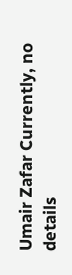Umair Zafar Currently, no details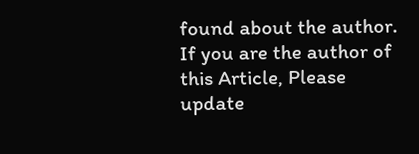found about the author. If you are the author of this Article, Please update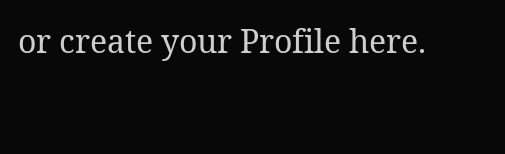or create your Profile here.